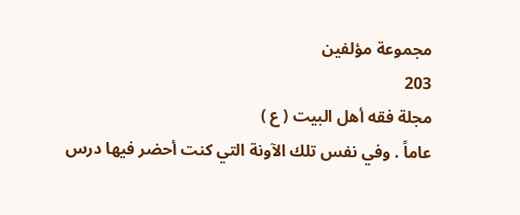مجموعة مؤلفين
203
مجلة فقه أهل البيت ( ع )
عاماً . وفي نفس تلك الآونة التي كنت أحضر فيها درس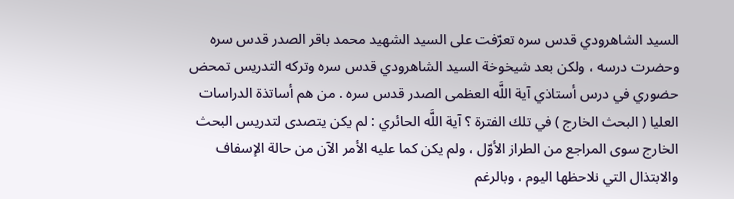السيد الشاهرودي قدس سره تعرّفت على السيد الشهيد محمد باقر الصدر قدس سره وحضرت درسه ، ولكن بعد شيخوخة السيد الشاهرودي قدس سره وتركه التدريس تمحض حضوري في درس أستاذي آية اللَّه العظمى الصدر قدس سره . من هم أساتذة الدراسات العليا ( البحث الخارج ) في تلك الفترة ؟ آية اللَّه الحائري : لم يكن يتصدى لتدريس البحث الخارج سوى المراجع من الطراز الأوّل ، ولم يكن كما عليه الأمر الآن من حالة الإسفاف والابتذال التي نلاحظها اليوم ، وبالرغم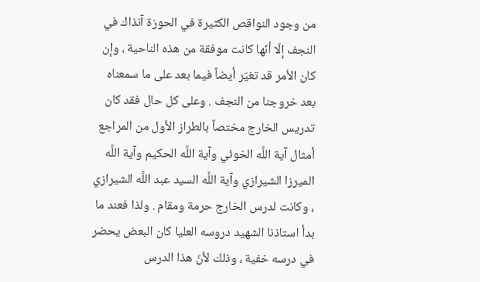من وجود النواقص الكثيرة في الحوزة آنذاك في النجف إلّا أنّها كانت موفقة من هذه الناحية ، وإن كان الأمر قد تغيّر أيضاً فيما بعد على ما سمعناه بعد خروجنا من النجف . وعلى كل حال فقد كان تدريس الخارج مختصاً بالطراز الأول من المراجع أمثال آية اللَّه الخوئي وآية اللَّه الحكيم وآية اللَّه الميرزا الشيرازي وآية اللَّه السيد عبد اللَّه الشيرازي ، وكانت لدرس الخارج حرمة ومقام . ولذا فعند ما بدأ استاذنا الشهيد دروسه العليا كان البعض يحضر في درسه خفية ، وذلك لأنّ هذا الدرس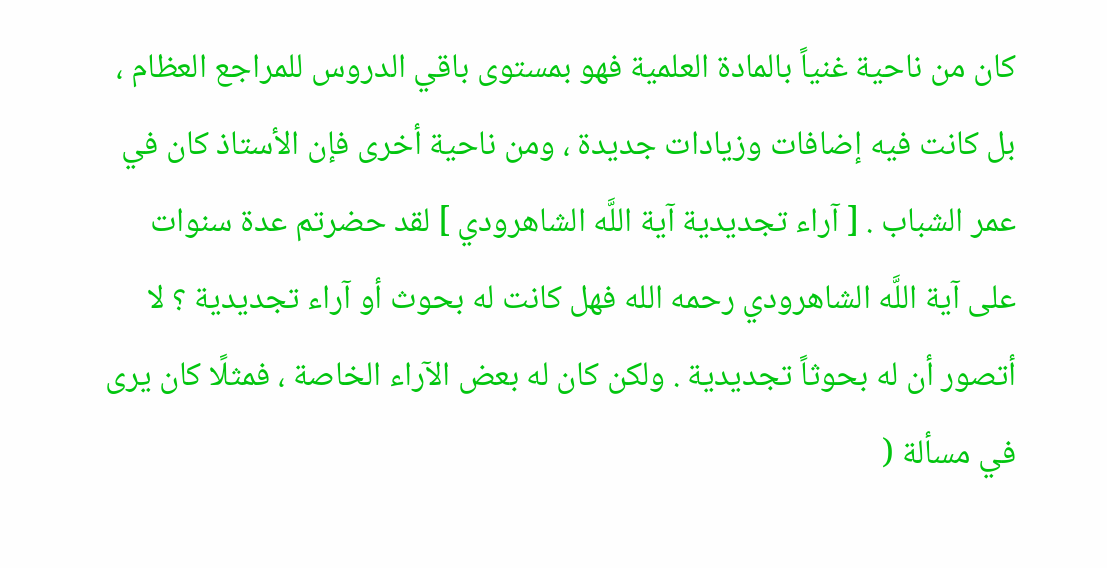كان من ناحية غنياً بالمادة العلمية فهو بمستوى باقي الدروس للمراجع العظام ، بل كانت فيه إضافات وزيادات جديدة ، ومن ناحية أخرى فإن الأستاذ كان في عمر الشباب . [ آراء تجديدية آية اللَّه الشاهرودي ] لقد حضرتم عدة سنوات على آية اللَّه الشاهرودي رحمه الله فهل كانت له بحوث أو آراء تجديدية ؟ لا أتصور أن له بحوثاً تجديدية . ولكن كان له بعض الآراء الخاصة ، فمثلًا كان يرى في مسألة (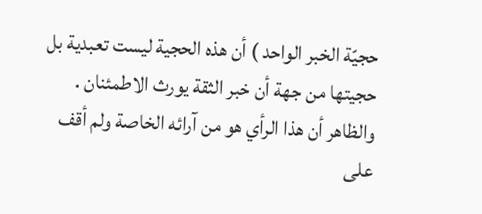حجيّة الخبر الواحد ) أن هذه الحجية ليست تعبدية بل حجيتها من جهة أن خبر الثقة يورث الاطمئنان . والظاهر أن هذا الرأي هو من آرائه الخاصة ولم أقف على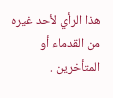هذا الرأي لأحد غيره من القدماء أو المتأخرين .